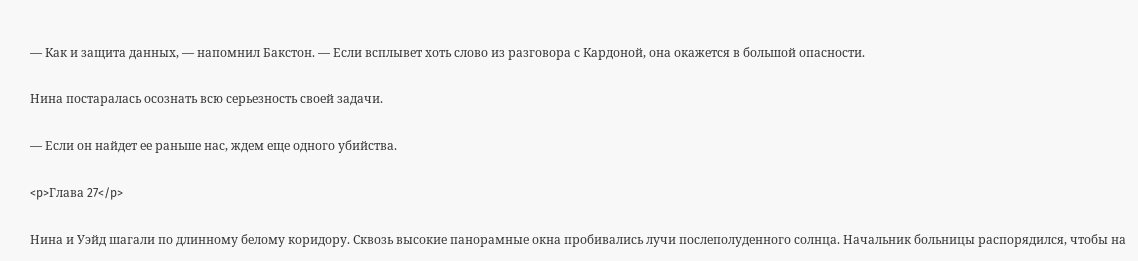— Как и защита данных, — напомнил Бакстон. — Если всплывет хоть слово из разговора с Кардоной, она окажется в большой опасности.

Нина постаралась осознать всю серьезность своей задачи.

— Если он найдет ее раньше нас, ждем еще одного убийства.

<p>Глава 27</p>

Нина и Уэйд шагали по длинному белому коридору. Сквозь высокие панорамные окна пробивались лучи послеполуденного солнца. Начальник больницы распорядился, чтобы на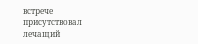встрече присутствовал лечащий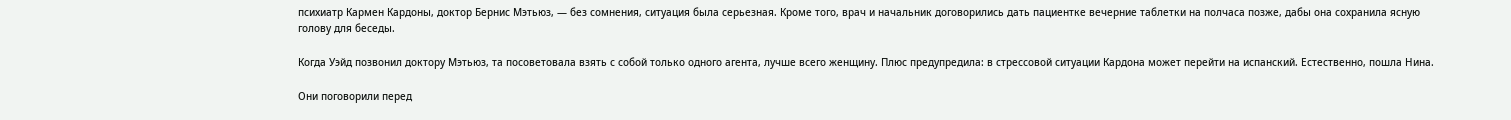психиатр Кармен Кардоны, доктор Бернис Мэтьюз, — без сомнения, ситуация была серьезная. Кроме того, врач и начальник договорились дать пациентке вечерние таблетки на полчаса позже, дабы она сохранила ясную голову для беседы.

Когда Уэйд позвонил доктору Мэтьюз, та посоветовала взять с собой только одного агента, лучше всего женщину. Плюс предупредила: в стрессовой ситуации Кардона может перейти на испанский. Естественно, пошла Нина.

Они поговорили перед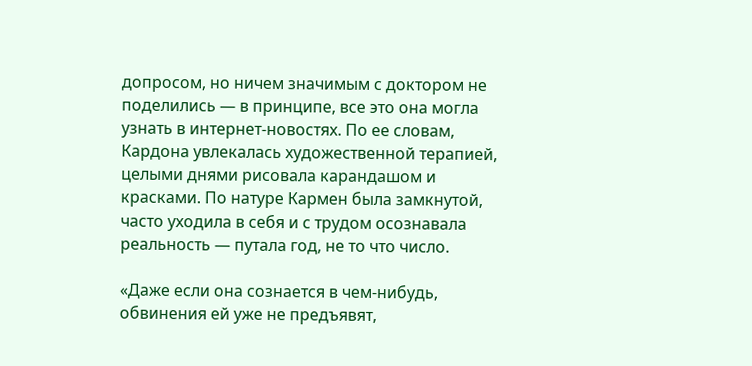допросом, но ничем значимым с доктором не поделились — в принципе, все это она могла узнать в интернет-новостях. По ее словам, Кардона увлекалась художественной терапией, целыми днями рисовала карандашом и красками. По натуре Кармен была замкнутой, часто уходила в себя и с трудом осознавала реальность — путала год, не то что число.

«Даже если она сознается в чем-нибудь, обвинения ей уже не предъявят,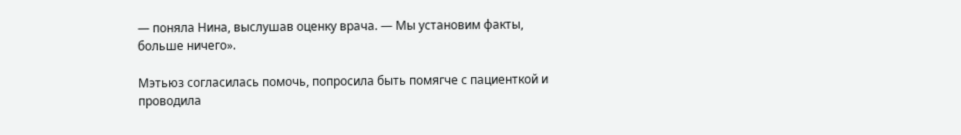— поняла Нина, выслушав оценку врача. — Мы установим факты, больше ничего».

Мэтьюз согласилась помочь, попросила быть помягче с пациенткой и проводила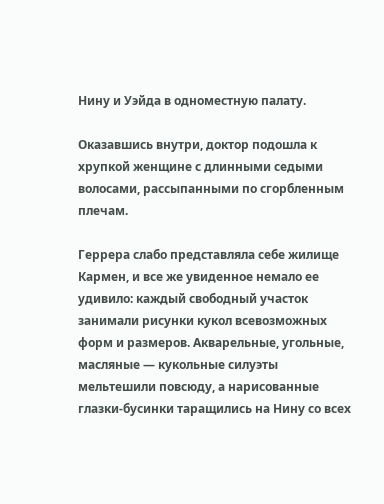Нину и Уэйда в одноместную палату.

Оказавшись внутри, доктор подошла к хрупкой женщине с длинными седыми волосами, рассыпанными по сгорбленным плечам.

Геррера слабо представляла себе жилище Кармен, и все же увиденное немало ее удивило: каждый свободный участок занимали рисунки кукол всевозможных форм и размеров. Акварельные, угольные, масляные — кукольные силуэты мельтешили повсюду, а нарисованные глазки-бусинки таращились на Нину со всех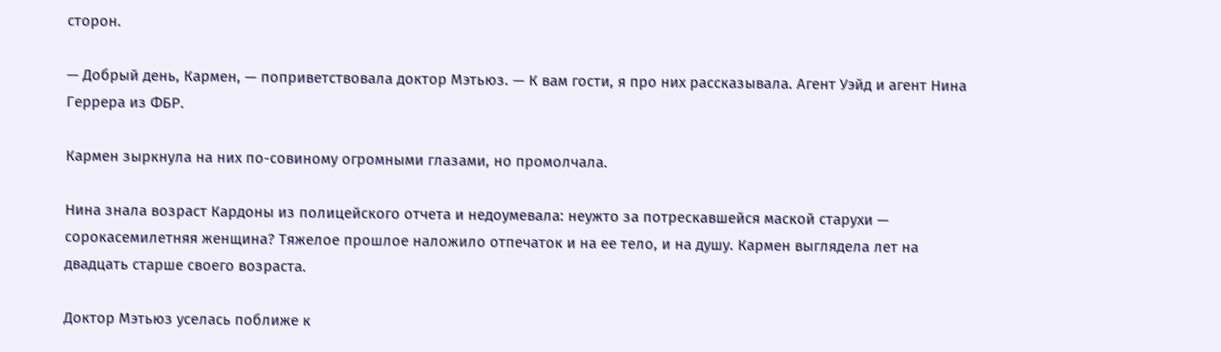сторон.

— Добрый день, Кармен, — поприветствовала доктор Мэтьюз. — К вам гости, я про них рассказывала. Агент Уэйд и агент Нина Геррера из ФБР.

Кармен зыркнула на них по-совиному огромными глазами, но промолчала.

Нина знала возраст Кардоны из полицейского отчета и недоумевала: неужто за потрескавшейся маской старухи — сорокасемилетняя женщина? Тяжелое прошлое наложило отпечаток и на ее тело, и на душу. Кармен выглядела лет на двадцать старше своего возраста.

Доктор Мэтьюз уселась поближе к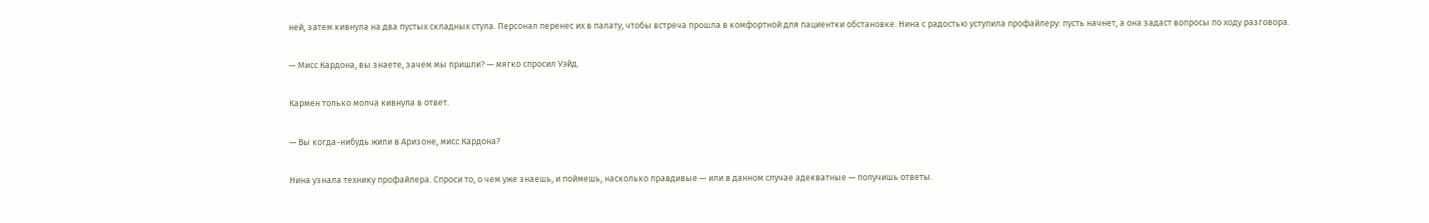ней, затем кивнула на два пустых складных стула. Персонал перенес их в палату, чтобы встреча прошла в комфортной для пациентки обстановке. Нина с радостью уступила профайлеру: пусть начнет, а она задаст вопросы по ходу разговора.

— Мисс Кардона, вы знаете, зачем мы пришли? — мягко спросил Уэйд.

Кармен только молча кивнула в ответ.

— Вы когда-нибудь жили в Аризоне, мисс Кардона?

Нина узнала технику профайлера. Спроси то, о чем уже знаешь, и поймешь, насколько правдивые — или в данном случае адекватные — получишь ответы.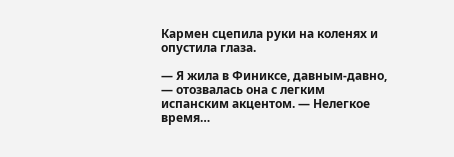Кармен сцепила руки на коленях и опустила глаза.

— Я жила в Финиксе, давным-давно, — отозвалась она с легким испанским акцентом. — Нелегкое время…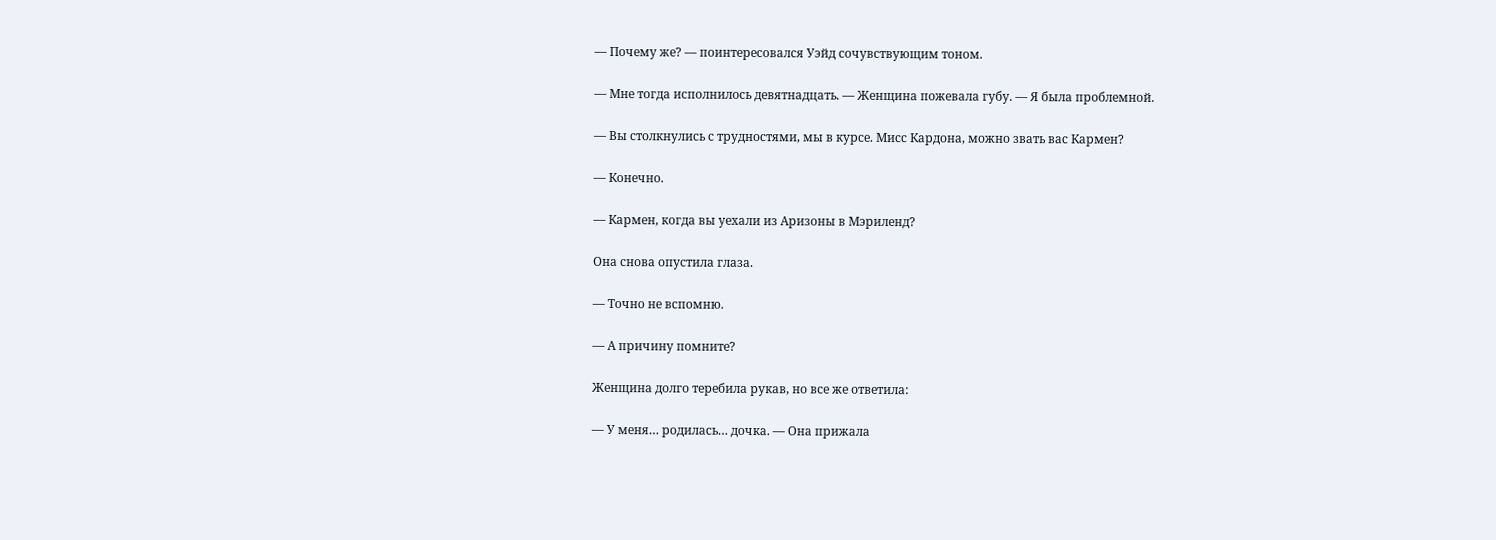— Почему же? — поинтересовался Уэйд сочувствующим тоном.

— Мне тогда исполнилось девятнадцать. — Женщина пожевала губу. — Я была проблемной.

— Вы столкнулись с трудностями, мы в курсе. Мисс Кардона, можно звать вас Кармен?

— Конечно.

— Кармен, когда вы уехали из Аризоны в Мэриленд?

Она снова опустила глаза.

— Точно не вспомню.

— А причину помните?

Женщина долго теребила рукав, но все же ответила:

— У меня… родилась… дочка. — Она прижала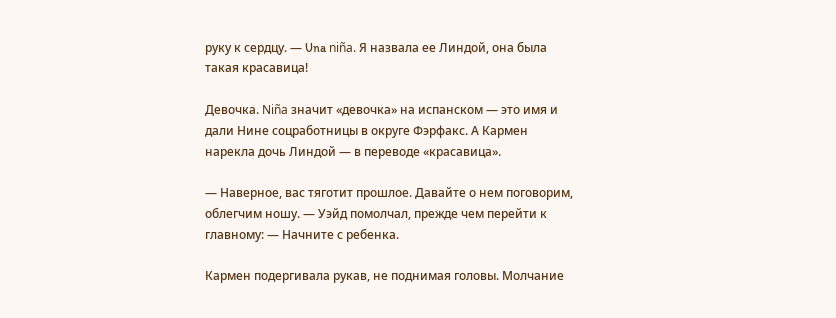руку к сердцу. — Una niña. Я назвала ее Линдой, она была такая красавица!

Девочка. Niña значит «девочка» на испанском — это имя и дали Нине соцработницы в округе Фэрфакс. А Кармен нарекла дочь Линдой — в переводе «красавица».

— Наверное, вас тяготит прошлое. Давайте о нем поговорим, облегчим ношу. — Уэйд помолчал, прежде чем перейти к главному: — Начните с ребенка.

Кармен подергивала рукав, не поднимая головы. Молчание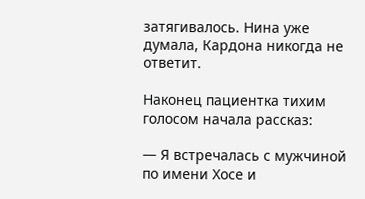затягивалось. Нина уже думала, Кардона никогда не ответит.

Наконец пациентка тихим голосом начала рассказ:

— Я встречалась с мужчиной по имени Хосе и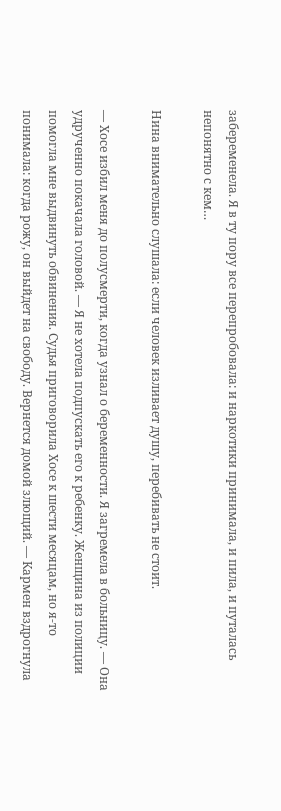забеременела. Я в ту пору все перепробовала: и наркотики принимала, и пила, и путалась непонятно с кем…

Нина внимательно слушала: если человек изливает душу, перебивать не стоит.

— Хосе избил меня до полусмерти, когда узнал о беременности. Я загремела в больницу. — Она удрученно покачала головой. — Я не хотела подпускать его к ребенку. Женщина из полиции помогла мне выдвинуть обвинения. Судья приговорила Хосе к шести месяцам, но я-то понимала: когда рожу, он выйдет на свободу. Вернется домой злющий. — Кармен вздрогнула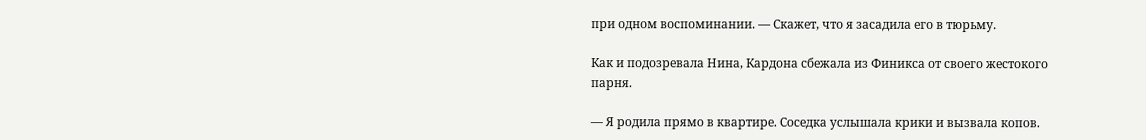при одном воспоминании. — Скажет, что я засадила его в тюрьму.

Как и подозревала Нина, Кардона сбежала из Финикса от своего жестокого парня.

— Я родила прямо в квартире. Соседка услышала крики и вызвала копов.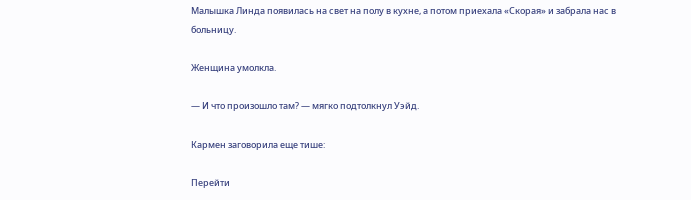Малышка Линда появилась на свет на полу в кухне, а потом приехала «Скорая» и забрала нас в больницу.

Женщина умолкла.

— И что произошло там? — мягко подтолкнул Уэйд.

Кармен заговорила еще тише:

Перейти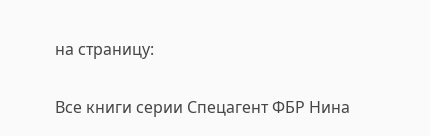на страницу:

Все книги серии Спецагент ФБР Нина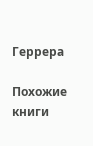Геррера

Похожие книги